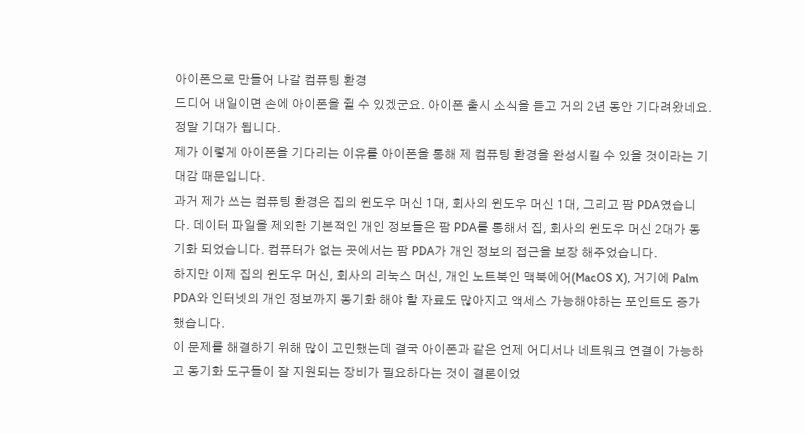아이폰으로 만들어 나갈 컴퓨팅 환경
드디어 내일이면 손에 아이폰을 쥘 수 있겠군요. 아이폰 출시 소식을 듣고 거의 2년 동안 기다려왔네요. 정말 기대가 됩니다.
제가 이렇게 아이폰을 기다리는 이유를 아이폰을 통해 제 컴퓨팅 환경을 완성시킬 수 있을 것이라는 기대감 때문입니다.
과거 제가 쓰는 컴퓨팅 환경은 집의 윈도우 머신 1대, 회사의 윈도우 머신 1대, 그리고 팜 PDA였습니다. 데이터 파일을 제외한 기본적인 개인 정보들은 팜 PDA를 통해서 집, 회사의 윈도우 머신 2대가 동기화 되었습니다. 컴퓨터가 없는 곳에서는 팜 PDA가 개인 정보의 접근을 보장 해주었습니다.
하지만 이제 집의 윈도우 머신, 회사의 리눅스 머신, 개인 노트북인 맥북에어(MacOS X), 거기에 Palm PDA와 인터넷의 개인 정보까지 동기화 해야 할 자료도 많아지고 액세스 가능해야하는 포인트도 증가했습니다.
이 문제를 해결하기 위해 많이 고민했는데 결국 아이폰과 같은 언제 어디서나 네트워크 연결이 가능하고 동기화 도구들이 잘 지원되는 장비가 필요하다는 것이 결론이었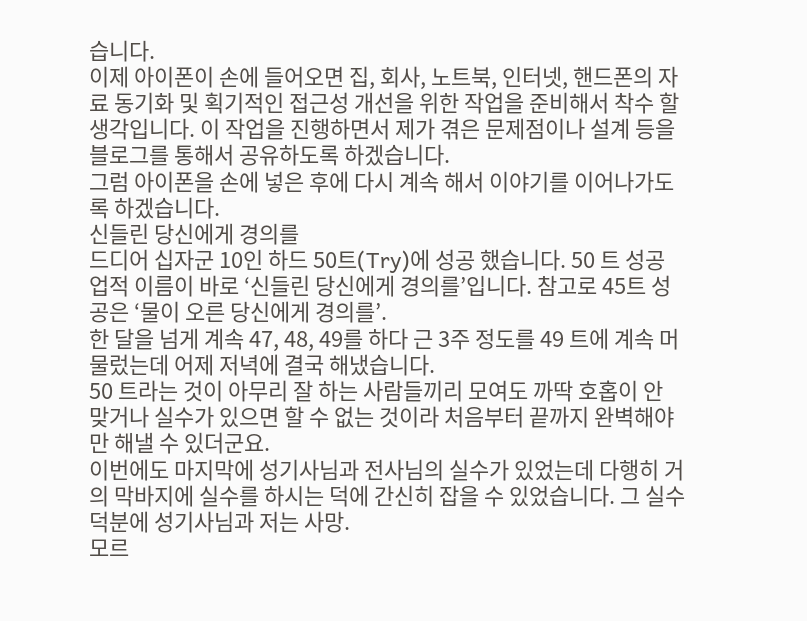습니다.
이제 아이폰이 손에 들어오면 집, 회사, 노트북, 인터넷, 핸드폰의 자료 동기화 및 획기적인 접근성 개선을 위한 작업을 준비해서 착수 할 생각입니다. 이 작업을 진행하면서 제가 겪은 문제점이나 설계 등을 블로그를 통해서 공유하도록 하겠습니다.
그럼 아이폰을 손에 넣은 후에 다시 계속 해서 이야기를 이어나가도록 하겠습니다.
신들린 당신에게 경의를
드디어 십자군 10인 하드 50트(Try)에 성공 했습니다. 50 트 성공 업적 이름이 바로 ‘신들린 당신에게 경의를’입니다. 참고로 45트 성공은 ‘물이 오른 당신에게 경의를’.
한 달을 넘게 계속 47, 48, 49를 하다 근 3주 정도를 49 트에 계속 머물렀는데 어제 저녁에 결국 해냈습니다.
50 트라는 것이 아무리 잘 하는 사람들끼리 모여도 까딱 호홉이 안 맞거나 실수가 있으면 할 수 없는 것이라 처음부터 끝까지 완벽해야만 해낼 수 있더군요.
이번에도 마지막에 성기사님과 전사님의 실수가 있었는데 다행히 거의 막바지에 실수를 하시는 덕에 간신히 잡을 수 있었습니다. 그 실수 덕분에 성기사님과 저는 사망.
모르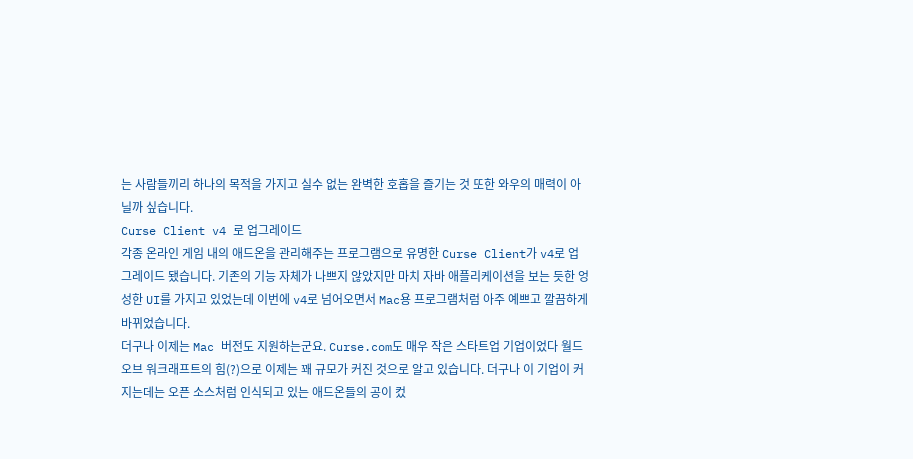는 사람들끼리 하나의 목적을 가지고 실수 없는 완벽한 호홉을 즐기는 것 또한 와우의 매력이 아닐까 싶습니다.
Curse Client v4 로 업그레이드
각종 온라인 게임 내의 애드온을 관리해주는 프로그램으로 유명한 Curse Client가 v4로 업그레이드 됐습니다. 기존의 기능 자체가 나쁘지 않았지만 마치 자바 애플리케이션을 보는 듯한 엉성한 UI를 가지고 있었는데 이번에 v4로 넘어오면서 Mac용 프로그램처럼 아주 예쁘고 깔끔하게 바뀌었습니다.
더구나 이제는 Mac 버전도 지원하는군요. Curse.com도 매우 작은 스타트업 기업이었다 월드 오브 워크래프트의 힘(?)으로 이제는 꽤 규모가 커진 것으로 알고 있습니다. 더구나 이 기업이 커지는데는 오픈 소스처럼 인식되고 있는 애드온들의 공이 컸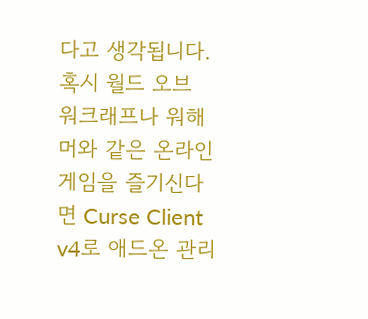다고 생각됩니다.
혹시 월드 오브 워크래프나 워해머와 같은 온라인 게임을 즐기신다면 Curse Client v4로 애드온 관리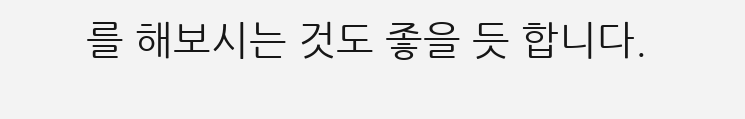를 해보시는 것도 좋을 듯 합니다.